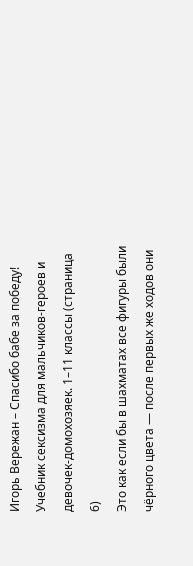Игорь Вережан – Спасибо бабе за победу! Учебник сексизма для мальчиков-героев и девочек-домохозяек. 1–11 классы (страница 6)
Это как если бы в шахматах все фигуры были чёрного цвета — после первых же ходов они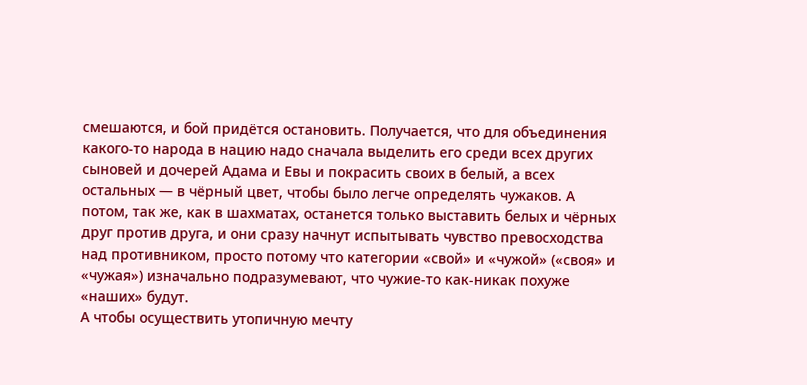смешаются, и бой придётся остановить. Получается, что для объединения какого-то народа в нацию надо сначала выделить его среди всех других сыновей и дочерей Адама и Евы и покрасить своих в белый, а всех остальных — в чёрный цвет, чтобы было легче определять чужаков. А потом, так же, как в шахматах, останется только выставить белых и чёрных друг против друга, и они сразу начнут испытывать чувство превосходства над противником, просто потому что категории «свой» и «чужой» («своя» и «чужая») изначально подразумевают, что чужие-то как-никак похуже «наших» будут.
А чтобы осуществить утопичную мечту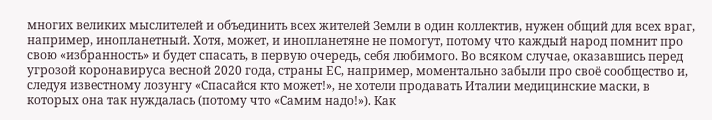многих великих мыслителей и объединить всех жителей Земли в один коллектив, нужен общий для всех враг, например, инопланетный. Хотя, может, и инопланетяне не помогут, потому что каждый народ помнит про свою «избранность» и будет спасать, в первую очередь, себя любимого. Во всяком случае, оказавшись перед угрозой коронавируса весной 2020 года, страны ЕС, например, моментально забыли про своё сообщество и, следуя известному лозунгу «Спасайся кто может!», не хотели продавать Италии медицинские маски, в которых она так нуждалась (потому что «Самим надо!»). Как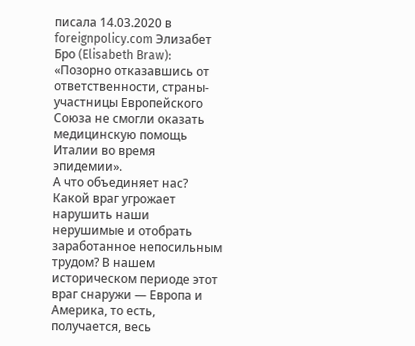писала 14.03.2020 в foreignpolicy.com Элизабет Бро (Elisabeth Braw): «Позорно отказавшись от ответственности, страны-участницы Европейского Союза не смогли оказать медицинскую помощь Италии во время эпидемии».
А что объединяет нас? Какой враг угрожает нарушить наши нерушимые и отобрать заработанное непосильным трудом? В нашем историческом периоде этот враг снаружи — Европа и Америка, то есть, получается, весь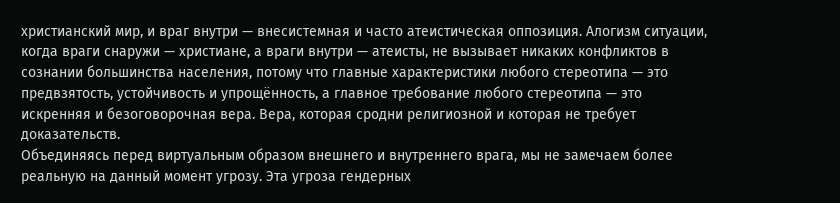христианский мир, и враг внутри — внесистемная и часто атеистическая оппозиция. Алогизм ситуации, когда враги снаружи — христиане, а враги внутри — атеисты, не вызывает никаких конфликтов в сознании большинства населения, потому что главные характеристики любого стереотипа — это предвзятость, устойчивость и упрощённость, а главное требование любого стереотипа — это искренняя и безоговорочная вера. Вера, которая сродни религиозной и которая не требует доказательств.
Объединяясь перед виртуальным образом внешнего и внутреннего врага, мы не замечаем более реальную на данный момент угрозу. Эта угроза гендерных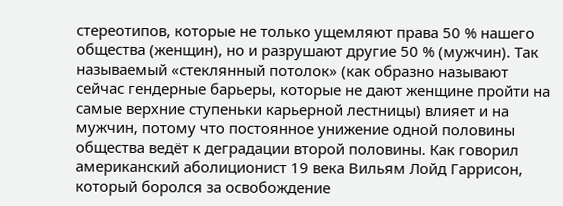стереотипов, которые не только ущемляют права 50 % нашего общества (женщин), но и разрушают другие 50 % (мужчин). Так называемый «стеклянный потолок» (как образно называют сейчас гендерные барьеры, которые не дают женщине пройти на самые верхние ступеньки карьерной лестницы) влияет и на мужчин, потому что постоянное унижение одной половины общества ведёт к деградации второй половины. Как говорил американский аболиционист 19 века Вильям Лойд Гаррисон, который боролся за освобождение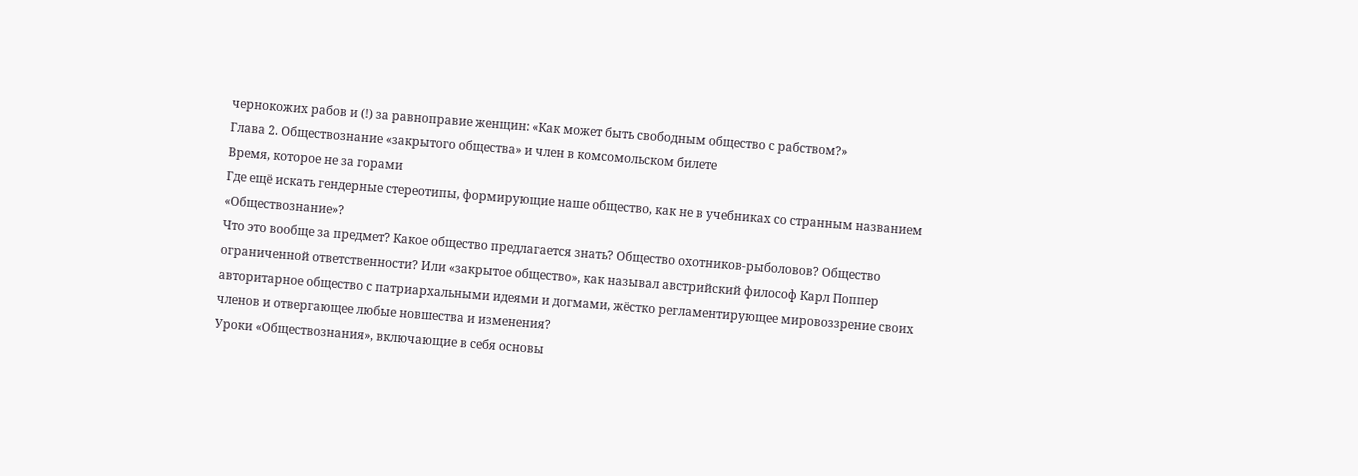чернокожих рабов и (!) за равноправие женщин: «Как может быть свободным общество с рабством?»
Глава 2. Обществознание «закрытого общества» и член в комсомольском билете
Время, которое не за горами
Где ещё искать гендерные стереотипы, формирующие наше общество, как не в учебниках со странным названием «Обществознание»?
Что это вообще за предмет? Какое общество предлагается знать? Общество охотников-рыболовов? Общество ограниченной ответственности? Или «закрытое общество», как называл австрийский философ Карл Поппер авторитарное общество с патриархальными идеями и догмами, жёстко регламентирующее мировоззрение своих членов и отвергающее любые новшества и изменения?
Уроки «Обществознания», включающие в себя основы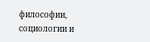философии, социологии и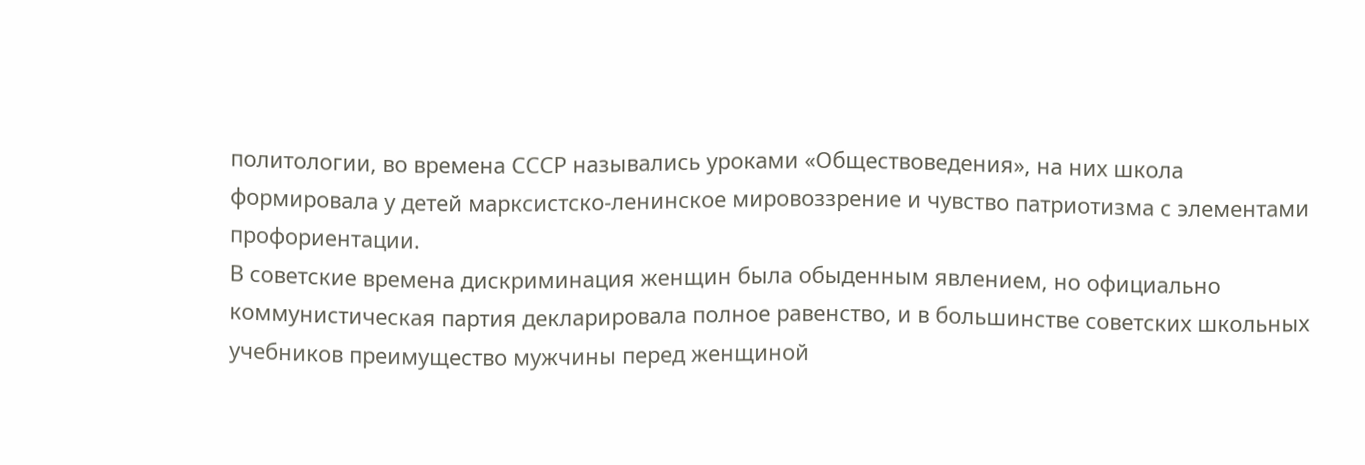политологии, во времена СССР назывались уроками «Обществоведения», на них школа формировала у детей марксистско-ленинское мировоззрение и чувство патриотизма с элементами профориентации.
В советские времена дискриминация женщин была обыденным явлением, но официально коммунистическая партия декларировала полное равенство, и в большинстве советских школьных учебников преимущество мужчины перед женщиной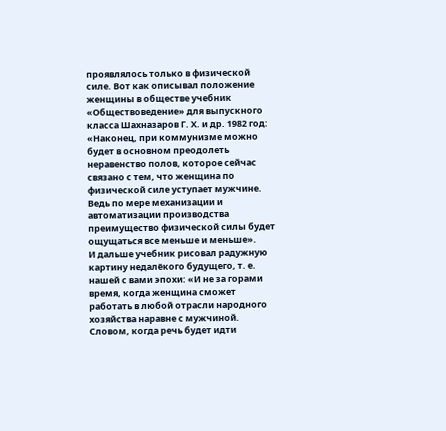проявлялось только в физической силе. Вот как описывал положение женщины в обществе учебник «Обществоведение» для выпускного класса Шахназаров Г. Х. и др. 1982 год: «Наконец, при коммунизме можно будет в основном преодолеть неравенство полов, которое сейчас связано с тем, что женщина по физической силе уступает мужчине. Ведь по мере механизации и автоматизации производства преимущество физической силы будет ощущаться все меньше и меньше».
И дальше учебник рисовал радужную картину недалёкого будущего, т. е. нашей с вами эпохи: «И не за горами время, когда женщина сможет работать в любой отрасли народного хозяйства наравне с мужчиной. Словом, когда речь будет идти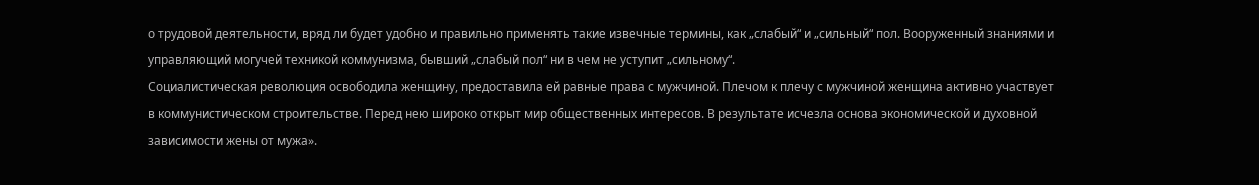о трудовой деятельности, вряд ли будет удобно и правильно применять такие извечные термины, как „слабый“ и „сильный“ пол. Вооруженный знаниями и управляющий могучей техникой коммунизма, бывший „слабый пол“ ни в чем не уступит „сильному“.
Социалистическая революция освободила женщину, предоставила ей равные права с мужчиной. Плечом к плечу с мужчиной женщина активно участвует в коммунистическом строительстве. Перед нею широко открыт мир общественных интересов. В результате исчезла основа экономической и духовной зависимости жены от мужа».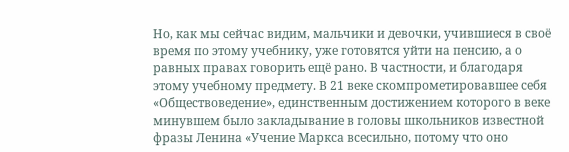Но, как мы сейчас видим, мальчики и девочки, учившиеся в своё время по этому учебнику, уже готовятся уйти на пенсию, а о равных правах говорить ещё рано. В частности, и благодаря этому учебному предмету. В 21 веке скомпрометировавшее себя «Обществоведение», единственным достижением которого в веке минувшем было закладывание в головы школьников известной фразы Ленина «Учение Маркса всесильно, потому что оно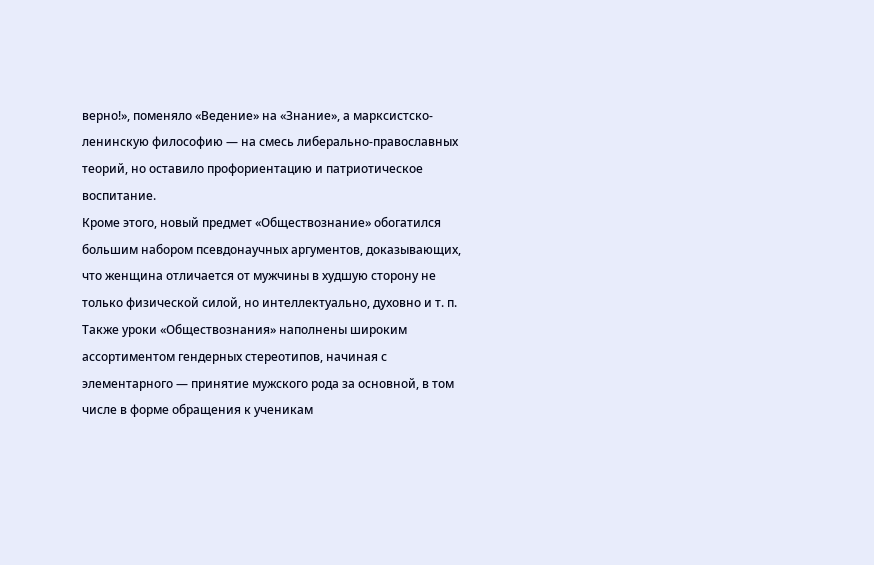верно!», поменяло «Ведение» на «Знание», а марксистско-ленинскую философию — на смесь либерально-православных теорий, но оставило профориентацию и патриотическое воспитание.
Кроме этого, новый предмет «Обществознание» обогатился большим набором псевдонаучных аргументов, доказывающих, что женщина отличается от мужчины в худшую сторону не только физической силой, но интеллектуально, духовно и т. п. Также уроки «Обществознания» наполнены широким ассортиментом гендерных стереотипов, начиная с элементарного — принятие мужского рода за основной, в том числе в форме обращения к ученикам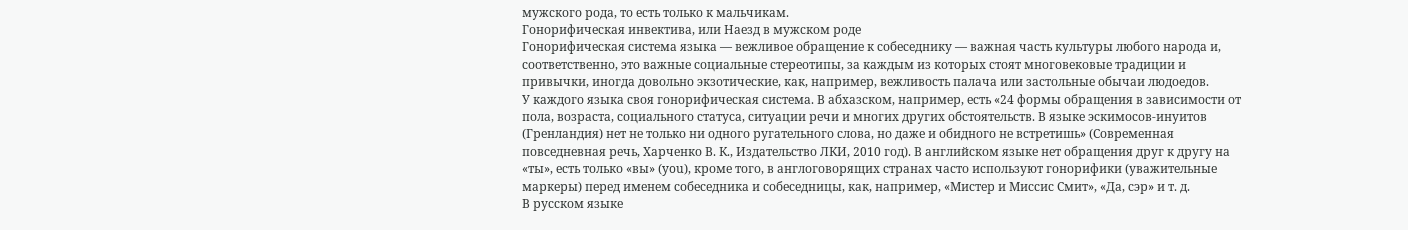мужского рода, то есть только к мальчикам.
Гонорифическая инвектива, или Наезд в мужском роде
Гонорифическая система языка — вежливое обращение к собеседнику — важная часть культуры любого народа и, соответственно, это важные социальные стереотипы, за каждым из которых стоят многовековые традиции и привычки, иногда довольно экзотические, как, например, вежливость палача или застольные обычаи людоедов.
У каждого языка своя гонорифическая система. В абхазском, например, есть «24 формы обращения в зависимости от пола, возраста, социального статуса, ситуации речи и многих других обстоятельств. В языке эскимосов-инуитов (Гренландия) нет не только ни одного ругательного слова, но даже и обидного не встретишь» (Современная повседневная речь, Харченко В. К., Издательство ЛКИ, 2010 год). В английском языке нет обращения друг к другу на «ты», есть только «вы» (you), кроме того, в англоговорящих странах часто используют гонорифики (уважительные маркеры) перед именем собеседника и собеседницы, как, например, «Мистер и Миссис Смит», «Да, сэр» и т. д.
В русском языке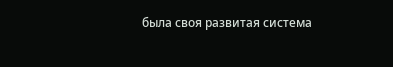была своя развитая система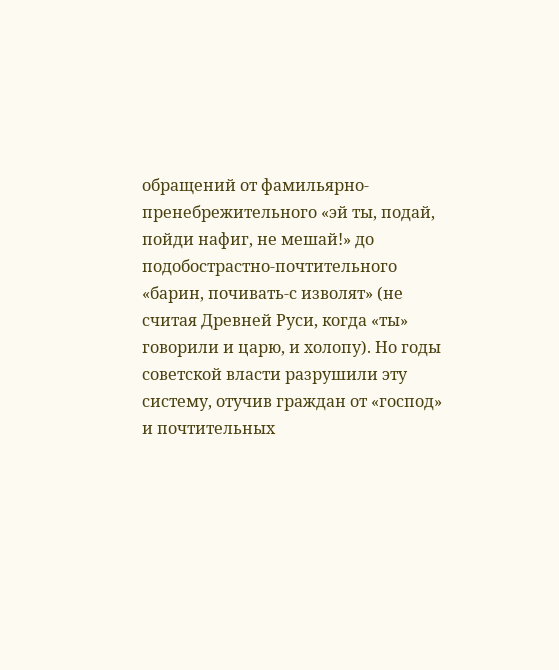обращений от фамильярно-пренебрежительного «эй ты, подай, пойди нафиг, не мешай!» до подобострастно-почтительного «барин, почивать-с изволят» (не считая Древней Руси, когда «ты» говорили и царю, и холопу). Но годы советской власти разрушили эту систему, отучив граждан от «господ» и почтительных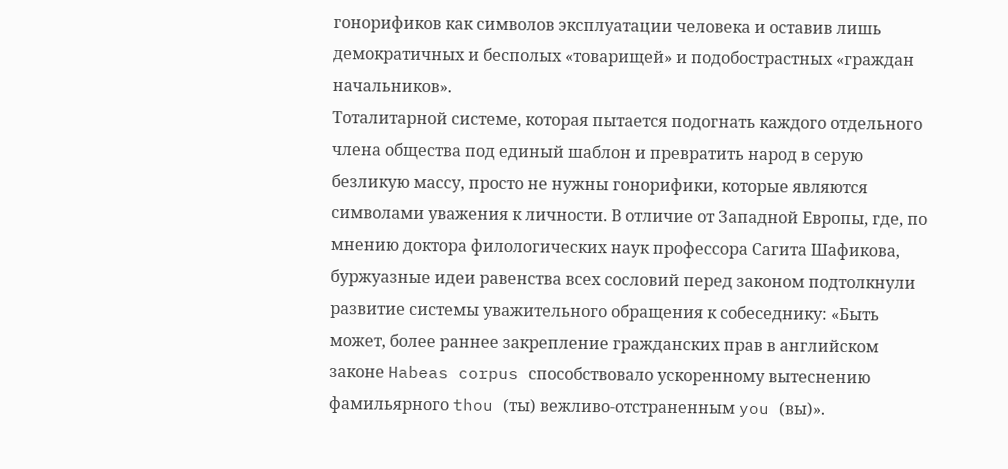гонорификов как символов эксплуатации человека и оставив лишь демократичных и бесполых «товарищей» и подобострастных «граждан начальников».
Тоталитарной системе, которая пытается подогнать каждого отдельного члена общества под единый шаблон и превратить народ в серую безликую массу, просто не нужны гонорифики, которые являются символами уважения к личности. В отличие от Западной Европы, где, по мнению доктора филологических наук профессора Сагита Шафикова, буржуазные идеи равенства всех сословий перед законом подтолкнули развитие системы уважительного обращения к собеседнику: «Быть может, более раннее закрепление гражданских прав в английском законе Habeas corpus способствовало ускоренному вытеснению фамильярного thou (ты) вежливо-отстраненным you (вы)».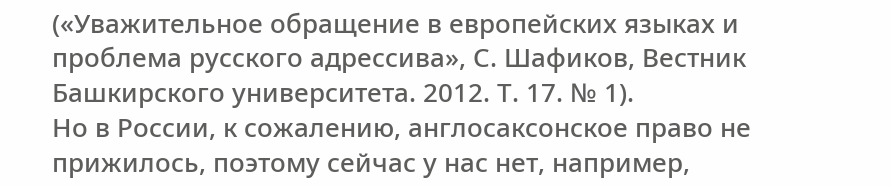(«Уважительное обращение в европейских языках и проблема русского адрессива», С. Шафиков, Вестник Башкирского университета. 2012. Т. 17. № 1).
Но в России, к сожалению, англосаксонское право не прижилось, поэтому сейчас у нас нет, например,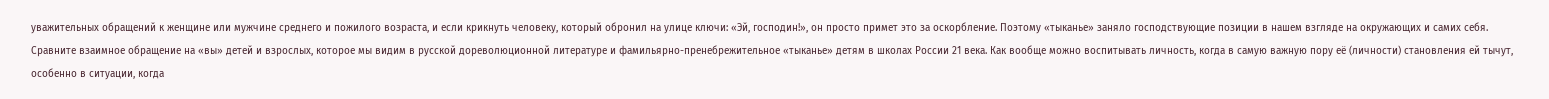уважительных обращений к женщине или мужчине среднего и пожилого возраста, и если крикнуть человеку, который обронил на улице ключи: «Эй, господин!», он просто примет это за оскорбление. Поэтому «тыканье» заняло господствующие позиции в нашем взгляде на окружающих и самих себя.
Сравните взаимное обращение на «вы» детей и взрослых, которое мы видим в русской дореволюционной литературе и фамильярно-пренебрежительное «тыканье» детям в школах России 21 века. Как вообще можно воспитывать личность, когда в самую важную пору её (личности) становления ей тычут, особенно в ситуации, когда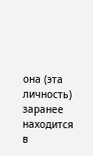она (эта личность) заранее находится в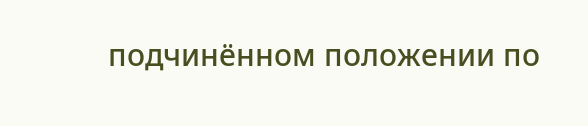подчинённом положении по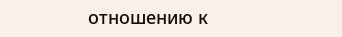отношению к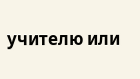учителю или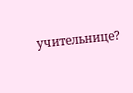учительнице?